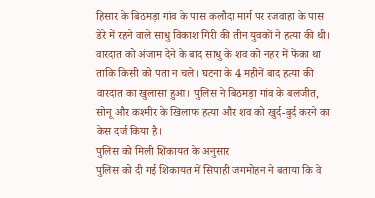हिसार के बिठमड़ा गांव के पास कलौदा मार्ग पर रजवाहा के पास डेरे में रहने वाले साधु विकाश गिरी की तीन युवकों ने हत्या की थी। वारदात को अंजाम देने के बाद साधु के शव को नहर में फेंका था ताकि किसी को पता न चले। घटना के 4 महीनें बाद हत्या की वारदात का खुलासा हुआ। पुलिस ने बिठमड़ा गांव के बलजीत, सोनू और कश्मीर के खिलाफ हत्या और शव को खुर्द-बुर्द करने का केस दर्ज किया है।
पुलिस को मिली शिकायत के अनुसार
पुलिस को दी गई शिकायत में सिपाही जगमोहन ने बताया कि वे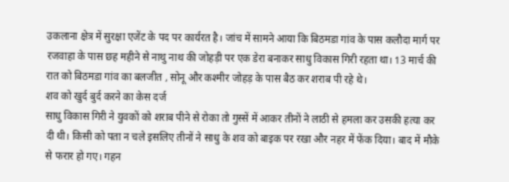उकलाना क्षेत्र में सुरक्षा एजेंट के पद पर कार्यरत है। जांच में सामने आया कि बिठमडा गांव के पास कलौदा मार्ग पर रजवाहा के पास छह महीने से नाथु नाथ की जोहड़ी पर एक डेरा बनाकर साधु विकास गिरी रहता था। 13 मार्च की रात को बिठमडा गांव का बलजीत , सोनू और कश्मीर जोहड़ के पास बैठ कर शराब पी रहे थे।
शव को खुर्द बुर्द करने का केस दर्ज
साधु विकास गिरी ने युवकों को शराब पीने से रोका तो गुस्सें में आकर तीनों ने लाठी से हमला कर उसकी हत्या कर दी थी। किसी को पता न चले इसलिए तीनों ने साधु के शव को बाइक पर रखा और नहर में फेंक दिया। बाद में मौके से फरार हो गए। गहन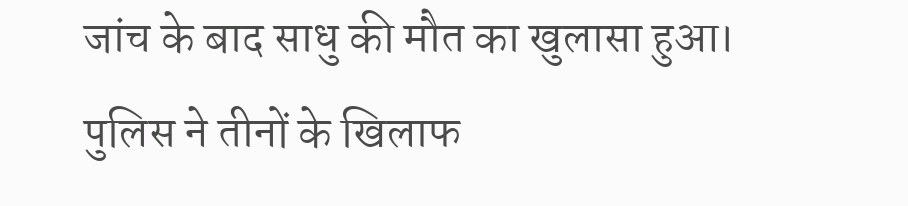जांच के बाद साधु की मौत का खुलासा हुआ। पुलिस ने तीनों के खिलाफ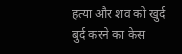हत्या और शव को खुर्द बुर्द करने का केस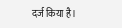दर्ज किया है।